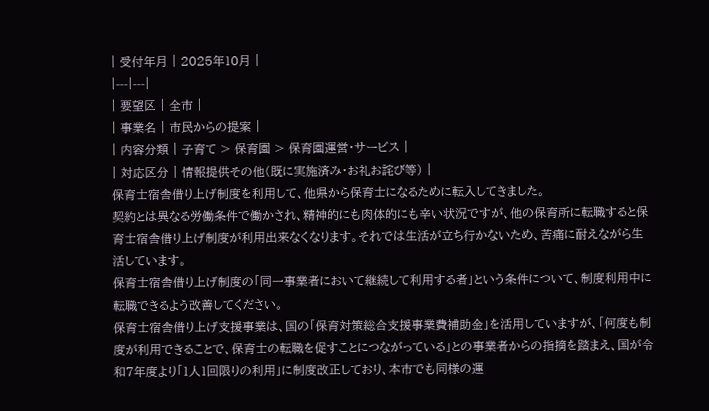| 受付年月 | 2025年10月 |
|---|---|
| 要望区 | 全市 |
| 事業名 | 市民からの提案 |
| 内容分類 | 子育て > 保育園 > 保育園運営・サービス |
| 対応区分 | 情報提供その他(既に実施済み・お礼お詫び等) |
保育士宿舎借り上げ制度を利用して、他県から保育士になるために転入してきました。
契約とは異なる労働条件で働かされ、精神的にも肉体的にも辛い状況ですが、他の保育所に転職すると保育士宿舎借り上げ制度が利用出来なくなります。それでは生活が立ち行かないため、苦痛に耐えながら生活しています。
保育士宿舎借り上げ制度の「同一事業者において継続して利用する者」という条件について、制度利用中に転職できるよう改善してください。
保育士宿舎借り上げ支援事業は、国の「保育対策総合支援事業費補助金」を活用していますが、「何度も制度が利用できることで、保育士の転職を促すことにつながっている」との事業者からの指摘を踏まえ、国が令和7年度より「1人1回限りの利用」に制度改正しており、本市でも同様の運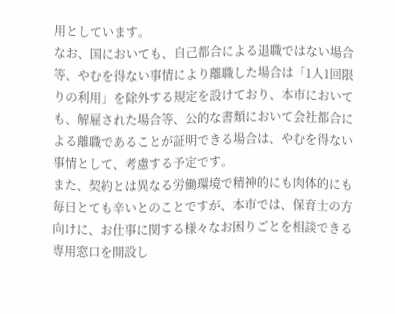用としています。
なお、国においても、自己都合による退職ではない場合等、やむを得ない事情により離職した場合は「1人1回限りの利用」を除外する規定を設けており、本市においても、解雇された場合等、公的な書類において会社都合による離職であることが証明できる場合は、やむを得ない事情として、考慮する予定です。
また、契約とは異なる労働環境で精神的にも肉体的にも毎日とても辛いとのことですが、本市では、保育士の方向けに、お仕事に関する様々なお困りごとを相談できる専用窓口を開設し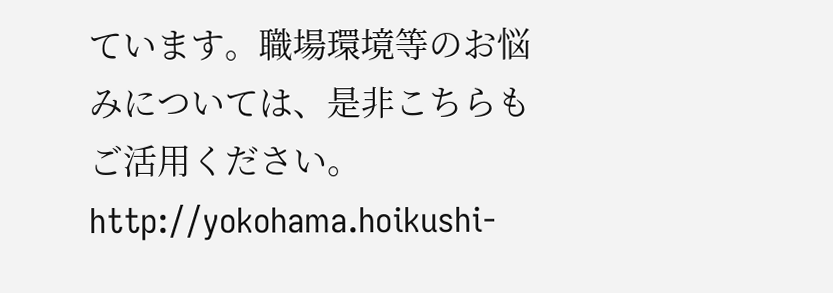ています。職場環境等のお悩みについては、是非こちらもご活用ください。
http://yokohama.hoikushi-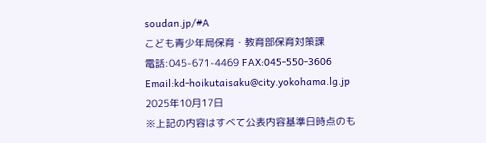soudan.jp/#A
こども青少年局保育・教育部保育対策課
電話:045-671-4469 FAX:045-550-3606
Email:kd-hoikutaisaku@city.yokohama.lg.jp
2025年10月17日
※上記の内容はすべて公表内容基準日時点のも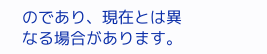のであり、現在とは異なる場合があります。